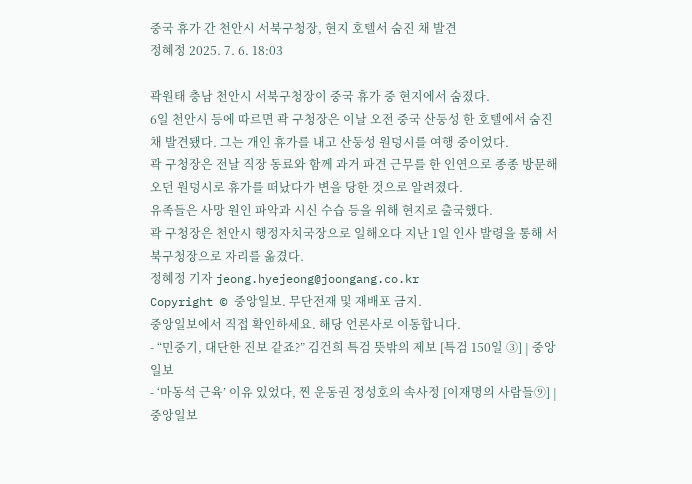중국 휴가 간 천안시 서북구청장, 현지 호텔서 숨진 채 발견
정혜정 2025. 7. 6. 18:03

곽원태 충남 천안시 서북구청장이 중국 휴가 중 현지에서 숨졌다.
6일 천안시 등에 따르면 곽 구청장은 이날 오전 중국 산둥성 한 호텔에서 숨진 채 발견됐다. 그는 개인 휴가를 내고 산둥성 원덩시를 여행 중이었다.
곽 구청장은 전날 직장 동료와 함께 과거 파견 근무를 한 인연으로 종종 방문해오던 원덩시로 휴가를 떠났다가 변을 당한 것으로 알려졌다.
유족들은 사망 원인 파악과 시신 수습 등을 위해 현지로 출국했다.
곽 구청장은 천안시 행정자치국장으로 일해오다 지난 1일 인사 발령을 통해 서북구청장으로 자리를 옮겼다.
정혜정 기자 jeong.hyejeong@joongang.co.kr
Copyright © 중앙일보. 무단전재 및 재배포 금지.
중앙일보에서 직접 확인하세요. 해당 언론사로 이동합니다.
- “민중기, 대단한 진보 같죠?” 김건희 특검 뜻밖의 제보 [특검 150일 ③] | 중앙일보
- ‘마동석 근육’ 이유 있었다, 찐 운동권 정성호의 속사정 [이재명의 사람들⑨] | 중앙일보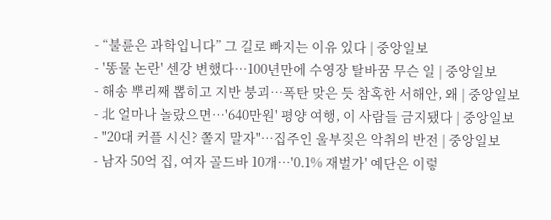- “불륜은 과학입니다” 그 길로 빠지는 이유 있다 | 중앙일보
- '똥물 논란' 센강 변했다…100년만에 수영장 탈바꿈 무슨 일 | 중앙일보
- 해송 뿌리째 뽑히고 지반 붕괴…폭탄 맞은 듯 참혹한 서해안, 왜 | 중앙일보
- 北 얼마나 놀랐으면…'640만원' 평양 여행, 이 사람들 금지됐다 | 중앙일보
- "20대 커플 시신? 쫄지 말자"…집주인 울부짖은 악취의 반전 | 중앙일보
- 남자 50억 집, 여자 골드바 10개…'0.1% 재벌가' 예단은 이렇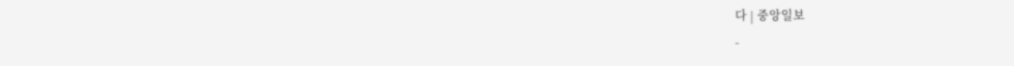다 | 중앙일보
-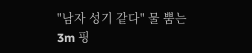"남자 성기 같다" 물 뿜는 3m 핑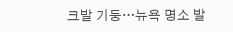크발 기둥…뉴욕 명소 발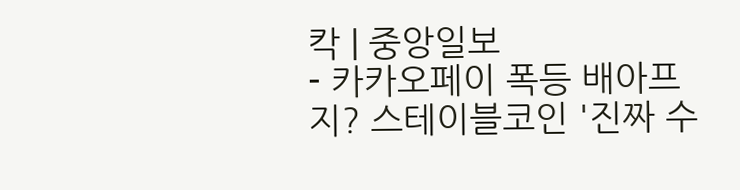칵 | 중앙일보
- 카카오페이 폭등 배아프지? 스테이블코인 '진짜 수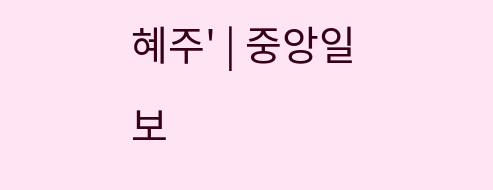혜주' | 중앙일보